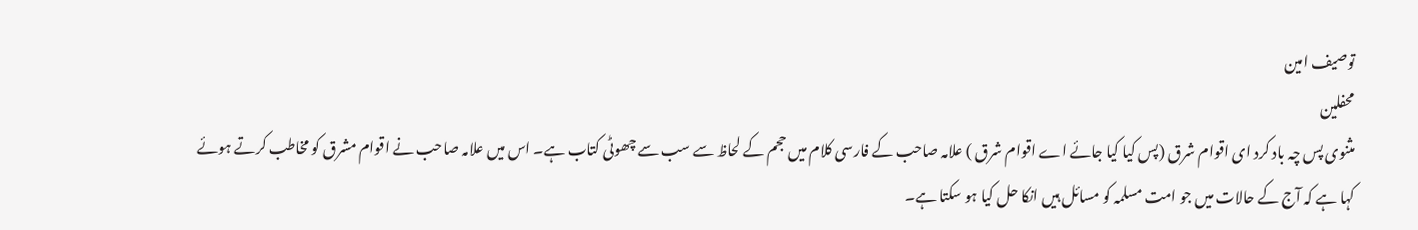توصیف امین
محفلین
مثنوی پس چہ باد کرد ای اقوام شرق (پس کیا کیا جائے اے اقوام شرق ) علامہ صاحب کے فارسی کلام میں حجم کے لحاظ سے سب سے چھوٹی کتاب ہے۔ اس میں علامہ صاحب نے اقوام مشرق کو مخاطب کرتے ہوئے کہا ہے کہ آج کے حالات میں جو امت مسلمہ کو مسائل ہیں انکا حل کیا ہو سکتا ہے۔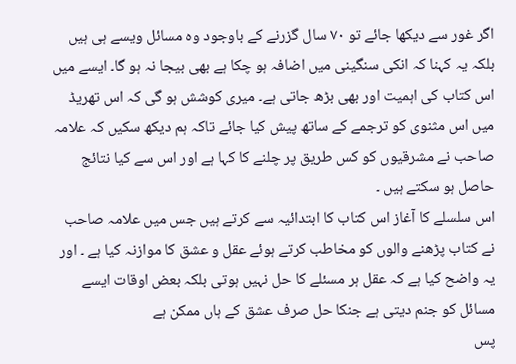اگر غور سے دیکھا جائے تو ۷۰ سال گزرنے کے باوجود وہ مسائل ویسے ہی ہیں بلکہ یہ کہنا کہ انکی سنگینی میں اضافہ ہو چکا ہے بھی بیجا نہ ہو گا۔ ایسے میں اس کتاب کی اہمیت اور بھی بڑھ جاتی ہے۔ میری کوشش ہو گی کہ اس تھریڈ میں اس مثنوی کو ترجمے کے ساتھ پیش کیا جائے تاکہ ہم دیکھ سکیں کہ علامہ صاحب نے مشرقیوں کو کس طریق پر چلنے کا کہا ہے اور اس سے کیا نتائج حاصل ہو سکتے ہیں ۔
اس سلسلے کا آغاز اس کتاب کا ابتدائیہ سے کرتے ہیں جس میں علامہ صاحب نے کتاب پڑھنے والوں کو مخاطب کرتے ہوئے عقل و عشق کا موازنہ کیا ہے ۔ اور یہ واضح کیا ہے کہ عقل ہر مسئلے کا حل نہیں ہوتی بلکہ بعض اوقات ایسے مسائل کو جنم دیتی ہے جنکا حل صرف عشق کے ہاں ممکن ہے
پس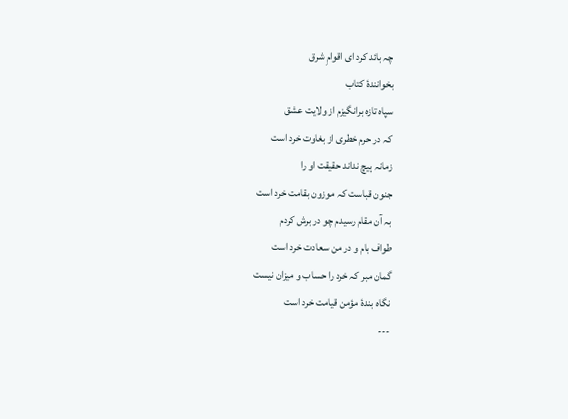چہ بائد کرد ای اقوامِ شرق
بخوانندۂ کتاب
سپاہ تازہ برانگیزم از ولایت عشق
کہ در حرم خطری از بغاوت خرد است
زمانہ ہیچ نداند حقیقت او را
جنون قباست کہ موزون بقامت خرد است
بہ آن مقام رسیدم چو در برش کردم
طواف بام و در من سعادت خرد است
گمان مبر کہ خرد را حساب و میزان نیست
نگاہ بندۂ مؤمن قیامت خرد است
---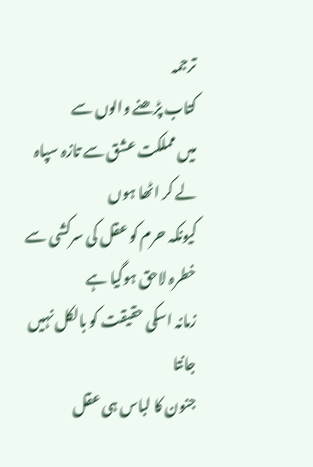ترجمہ
کتاب پڑھنے والوں سے
میں مملکت عشق سے تازہ سپاہ لے کر اٹھا ہوں
کیونکہ حرم کو عقل کی سرکشی سے خطرہ لاحق ہوگیا ہے
زمانہ اسکی حقیقت کو بالکل نہیں جانتا
جنون کا لباس ہی عقل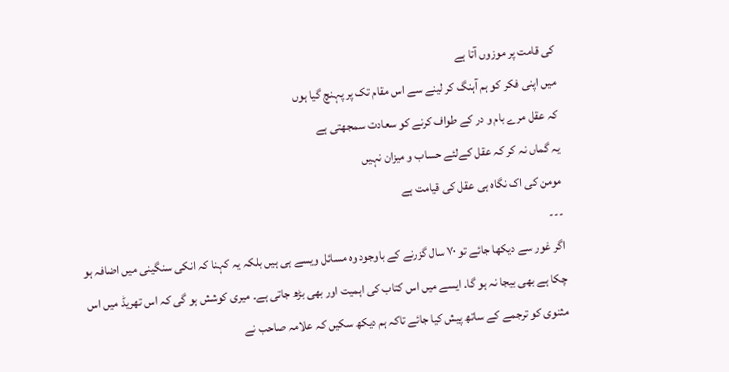کی قامت پر موزوں آتا ہے
میں اپنی فکر کو ہم آہنگ کر لینے سے اس مقام تک پر پہنچ گیا ہوں
کہ عقل مرے بام و در کے طواف کرنے کو سعادت سمجھتی ہے
یہ گماں نہ کر کہ عقل کےلئے حساب و میزان نہیں
مومن کی اک نگاہ ہی عقل کی قیامت ہے
---
اگر غور سے دیکھا جائے تو ۷۰ سال گزرنے کے باوجود وہ مسائل ویسے ہی ہیں بلکہ یہ کہنا کہ انکی سنگینی میں اضافہ ہو چکا ہے بھی بیجا نہ ہو گا۔ ایسے میں اس کتاب کی اہمیت اور بھی بڑھ جاتی ہے۔ میری کوشش ہو گی کہ اس تھریڈ میں اس مثنوی کو ترجمے کے ساتھ پیش کیا جائے تاکہ ہم دیکھ سکیں کہ علامہ صاحب نے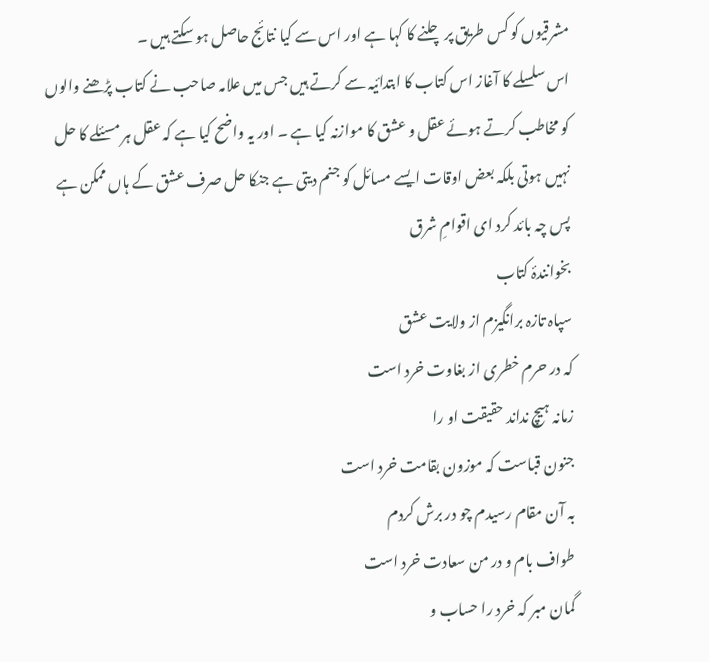مشرقیوں کو کس طریق پر چلنے کا کہا ہے اور اس سے کیا نتائج حاصل ہو سکتے ہیں ۔
اس سلسلے کا آغاز اس کتاب کا ابتدائیہ سے کرتے ہیں جس میں علامہ صاحب نے کتاب پڑھنے والوں کو مخاطب کرتے ہوئے عقل و عشق کا موازنہ کیا ہے ۔ اور یہ واضح کیا ہے کہ عقل ہر مسئلے کا حل نہیں ہوتی بلکہ بعض اوقات ایسے مسائل کو جنم دیتی ہے جنکا حل صرف عشق کے ہاں ممکن ہے
پس چہ بائد کرد ای اقوامِ شرق
بخوانندۂ کتاب
سپاہ تازہ برانگیزم از ولایت عشق
کہ در حرم خطری از بغاوت خرد است
زمانہ ہیچ نداند حقیقت او را
جنون قباست کہ موزون بقامت خرد است
بہ آن مقام رسیدم چو در برش کردم
طواف بام و در من سعادت خرد است
گمان مبر کہ خرد را حساب و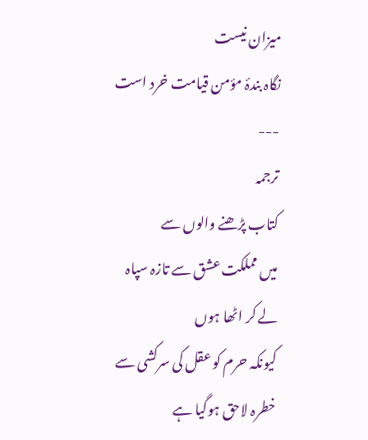میزان نیست
نگاہ بندۂ مؤمن قیامت خرد است
---
ترجمہ
کتاب پڑھنے والوں سے
میں مملکت عشق سے تازہ سپاہ لے کر اٹھا ہوں
کیونکہ حرم کو عقل کی سرکشی سے خطرہ لاحق ہوگیا ہے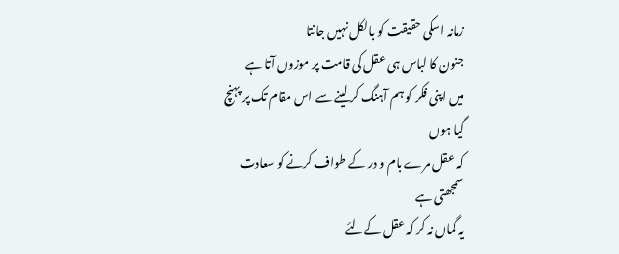زمانہ اسکی حقیقت کو بالکل نہیں جانتا
جنون کا لباس ہی عقل کی قامت پر موزوں آتا ہے
میں اپنی فکر کو ہم آہنگ کر لینے سے اس مقام تک پر پہنچ گیا ہوں
کہ عقل مرے بام و در کے طواف کرنے کو سعادت سمجھتی ہے
یہ گماں نہ کر کہ عقل کےلئے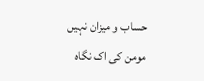حساب و میزان نہیں
مومن کی اک نگاہ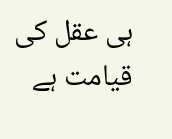ہی عقل کی قیامت ہے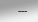---